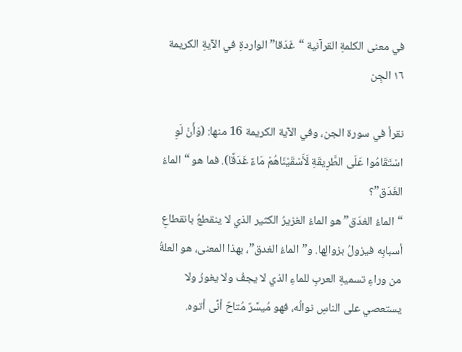في معنى الكلمةِ القرآنية “غَدَقا” الواردةِ في الآيةِ الكريمة ١٦ الجِن

نقرأ في سورة الجن، وفي الآية الكريمة 16 منها: (وَأَنْ لَوِ اسْتَقَامُوا عَلَى الطَّرِيقَةِ لَأَسْقَيْنَاهُمْ مَاءً غَدَقًا). فما هو “الماءُ الغَدَق”؟
“الماءُ الغدَق” هو الماءُ الغزيرُ الكثير الذي لا ينقطعُ بانقطاعِ أسبابِه فيزولُ بزوالِها. و”الماءُ الغدق”، بهذا المعنى، هو العلةُ من وراءِ تسميةِ العربِ للماءِ الذي لا يجفُ ولا يغورُ ولا يستعصي على الناسِ نوالُه، فهو مُيسَّرٌ مُتاحٌ أنَّى أتوه.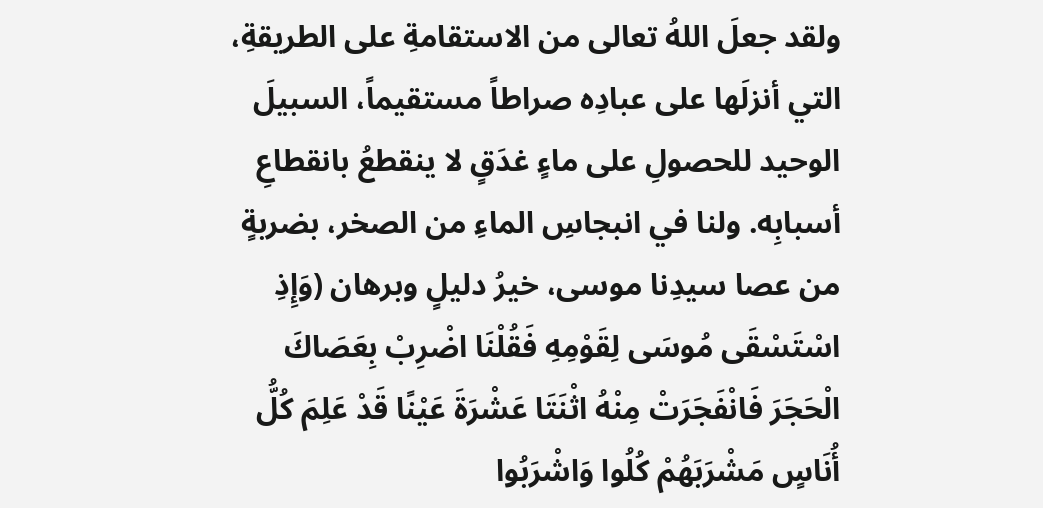ولقد جعلَ اللهُ تعالى من الاستقامةِ على الطريقةِ، التي أنزلَها على عبادِه صراطاً مستقيماً، السبيلَ الوحيد للحصولِ على ماءٍ غدَقٍ لا ينقطعُ بانقطاعِ أسبابِه. ولنا في انبجاسِ الماءِ من الصخر، بضربةٍ من عصا سيدِنا موسى، خيرُ دليلٍ وبرهان (وَإِذِ اسْتَسْقَى مُوسَى لِقَوْمِهِ فَقُلْنَا اضْرِبْ بِعَصَاكَ الْحَجَرَ فَانْفَجَرَتْ مِنْهُ اثْنَتَا عَشْرَةَ عَيْنًا قَدْ عَلِمَ كُلُّ أُنَاسٍ مَشْرَبَهُمْ كُلُوا وَاشْرَبُوا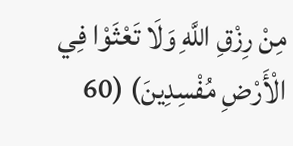مِنْ رِزْقِ اللَّهِ وَلَا تَعْثَوْا فِي الْأَرْضِ مُفْسِدِينَ) (60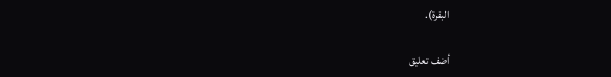البقرة).

أضف تعليق